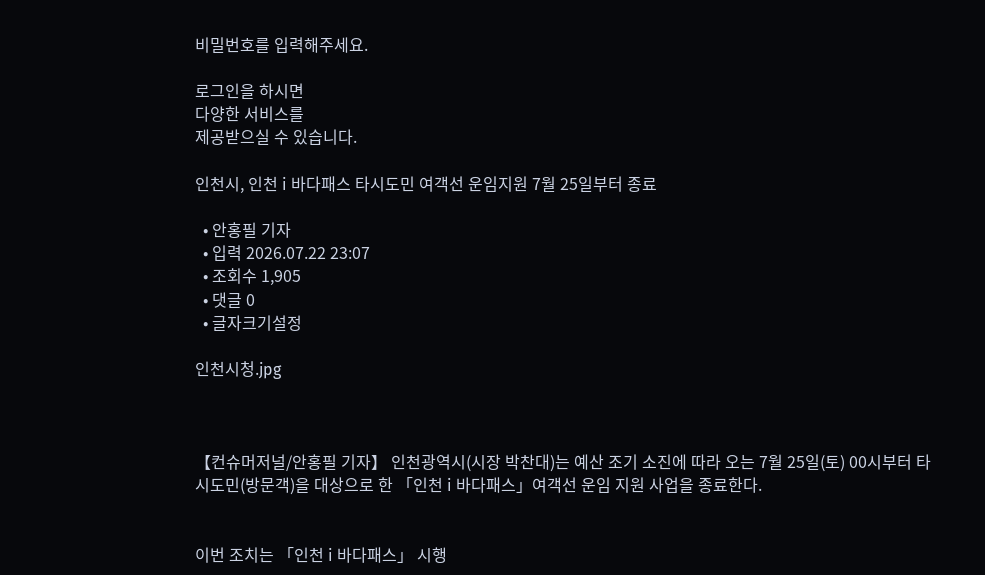비밀번호를 입력해주세요.

로그인을 하시면
다양한 서비스를
제공받으실 수 있습니다.

인천시, 인천 i 바다패스 타시도민 여객선 운임지원 7월 25일부터 종료

  • 안홍필 기자
  • 입력 2026.07.22 23:07
  • 조회수 1,905
  • 댓글 0
  • 글자크기설정

인천시청.jpg



【컨슈머저널/안홍필 기자】 인천광역시(시장 박찬대)는 예산 조기 소진에 따라 오는 7월 25일(토) 00시부터 타시도민(방문객)을 대상으로 한 「인천 i 바다패스」여객선 운임 지원 사업을 종료한다.


이번 조치는 「인천 i 바다패스」 시행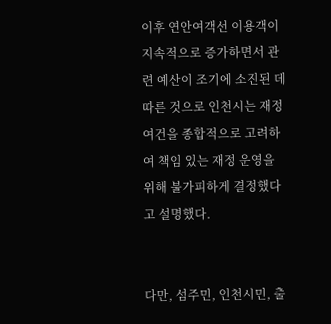이후 연안여객선 이용객이 지속적으로 증가하면서 관련 예산이 조기에 소진된 데 따른 것으로 인천시는 재정 여건을 종합적으로 고려하여 책임 있는 재정 운영을 위해 불가피하게 결정했다고 설명했다.


다만, 섬주민, 인천시민, 출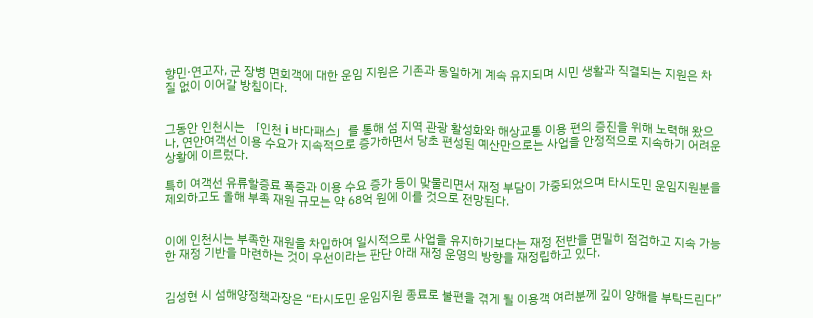향민·연고자, 군 장병 면회객에 대한 운임 지원은 기존과 동일하게 계속 유지되며 시민 생활과 직결되는 지원은 차질 없이 이어갈 방침이다.


그동안 인천시는 「인천 i 바다패스」를 통해 섬 지역 관광 활성화와 해상교통 이용 편의 증진을 위해 노력해 왔으나, 연안여객선 이용 수요가 지속적으로 증가하면서 당초 편성된 예산만으로는 사업을 안정적으로 지속하기 어려운 상황에 이르렀다.

특히 여객선 유류할증료 폭증과 이용 수요 증가 등이 맞물리면서 재정 부담이 가중되었으며 타시도민 운임지원분을 제외하고도 올해 부족 재원 규모는 약 68억 원에 이를 것으로 전망된다.


이에 인천시는 부족한 재원을 차입하여 일시적으로 사업을 유지하기보다는 재정 전반을 면밀히 점검하고 지속 가능한 재정 기반을 마련하는 것이 우선이라는 판단 아래 재정 운영의 방향을 재정립하고 있다.


김성현 시 섬해양정책과장은 “타시도민 운임지원 종료로 불편을 겪게 될 이용객 여러분께 깊이 양해를 부탁드린다”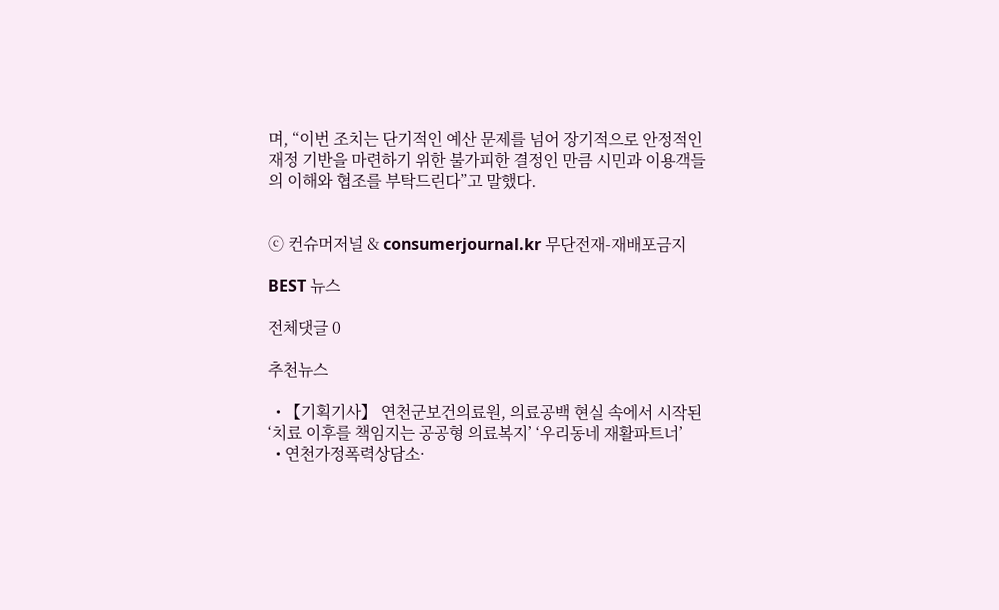며, “이번 조치는 단기적인 예산 문제를 넘어 장기적으로 안정적인 재정 기반을 마련하기 위한 불가피한 결정인 만큼 시민과 이용객들의 이해와 협조를 부탁드린다”고 말했다.


ⓒ 컨슈머저널 & consumerjournal.kr 무단전재-재배포금지

BEST 뉴스

전체댓글 0

추천뉴스

  • 【기획기사】 연천군보건의료원, 의료공백 현실 속에서 시작된 ‘치료 이후를 책임지는 공공형 의료복지’ ‘우리동네 재활파트너’
  • 연천가정폭력상담소·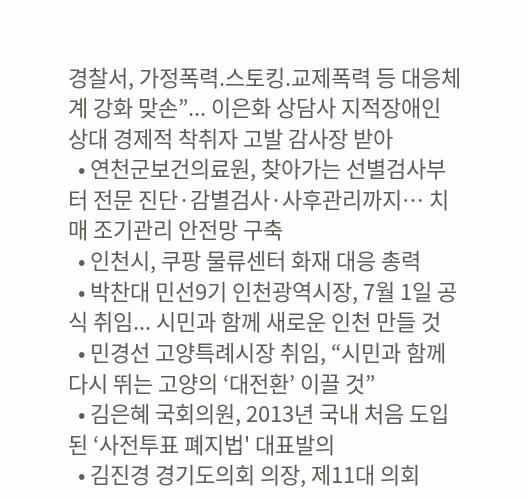경찰서, 가정폭력.스토킹.교제폭력 등 대응체계 강화 맞손”... 이은화 상담사 지적장애인 상대 경제적 착취자 고발 감사장 받아
  • 연천군보건의료원, 찾아가는 선별검사부터 전문 진단·감별검사·사후관리까지… 치매 조기관리 안전망 구축
  • 인천시, 쿠팡 물류센터 화재 대응 총력
  • 박찬대 민선9기 인천광역시장, 7월 1일 공식 취임... 시민과 함께 새로운 인천 만들 것
  • 민경선 고양특례시장 취임, “시민과 함께 다시 뛰는 고양의 ‘대전환’ 이끌 것”
  • 김은혜 국회의원, 2013년 국내 처음 도입된 ‘사전투표 폐지법' 대표발의
  • 김진경 경기도의회 의장, 제11대 의회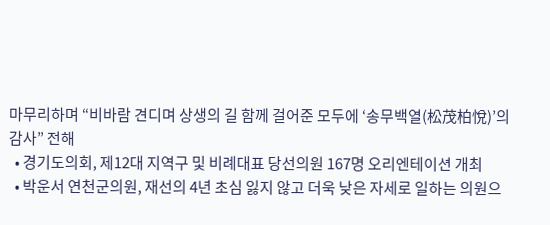마무리하며 “비바람 견디며 상생의 길 함께 걸어준 모두에 ‘송무백열(松茂柏悅)’의 감사” 전해
  • 경기도의회, 제12대 지역구 및 비례대표 당선의원 167명 오리엔테이션 개최
  • 박운서 연천군의원, 재선의 4년 초심 잃지 않고 더욱 낮은 자세로 일하는 의원으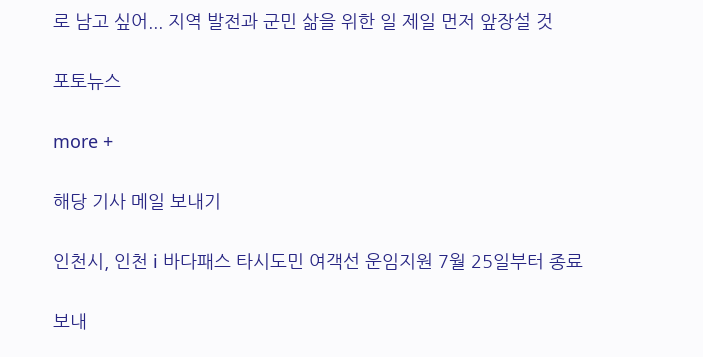로 남고 싶어... 지역 발전과 군민 삶을 위한 일 제일 먼저 앞장설 것

포토뉴스

more +

해당 기사 메일 보내기

인천시, 인천 i 바다패스 타시도민 여객선 운임지원 7월 25일부터 종료

보내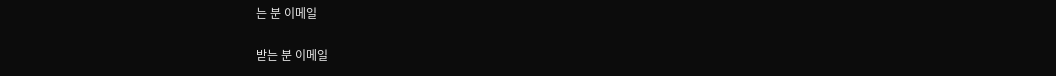는 분 이메일

받는 분 이메일